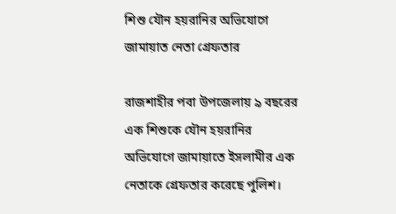শিশু যৌন হয়রানির অভিযোগে জামায়াত নেতা গ্রেফতার

রাজশাহীর পবা উপজেলায় ৯ বছরের এক শিশুকে যৌন হয়রানির অভিযোগে জামায়াতে ইসলামীর এক নেতাকে গ্রেফতার করেছে পুলিশ।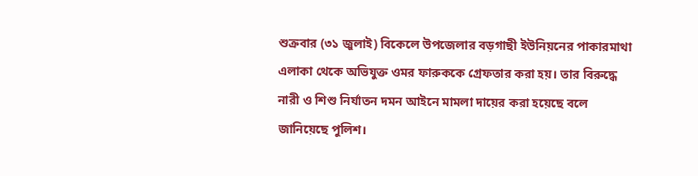শুক্রবার (৩১ জুলাই) বিকেলে উপজেলার বড়গাছী ইউনিয়নের পাকারমাথা এলাকা থেকে অভিযুক্ত ওমর ফারুককে গ্রেফতার করা হয়। তার বিরুদ্ধে নারী ও শিশু নির্যাতন দমন আইনে মামলা দায়ের করা হয়েছে বলে জানিয়েছে পুলিশ।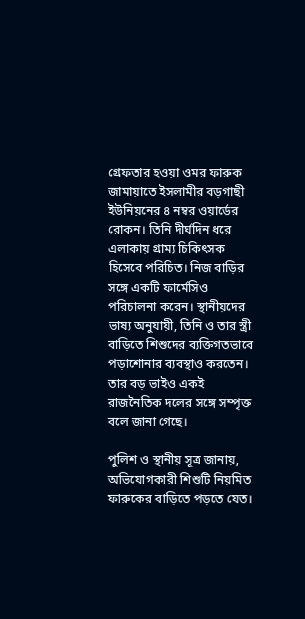গ্রেফতার হওয়া ওমর ফারুক জামায়াতে ইসলামীর বড়গাছী ইউনিয়নের ৪ নম্বর ওয়ার্ডের রোকন। তিনি দীর্ঘদিন ধরে এলাকায় গ্রাম্য চিকিৎসক হিসেবে পরিচিত। নিজ বাড়ির সঙ্গে একটি ফার্মেসিও পরিচালনা করেন। স্থানীয়দের ভাষ্য অনুযায়ী, তিনি ও তার স্ত্রী বাড়িতে শিশুদের ব্যক্তিগতভাবে পড়াশোনার ব্যবস্থাও করতেন। তার বড় ভাইও একই রাজনৈতিক দলের সঙ্গে সম্পৃক্ত বলে জানা গেছে।

পুলিশ ও স্থানীয় সূত্র জানায়, অভিযোগকারী শিশুটি নিয়মিত ফারুকের বাড়িতে পড়তে যেত।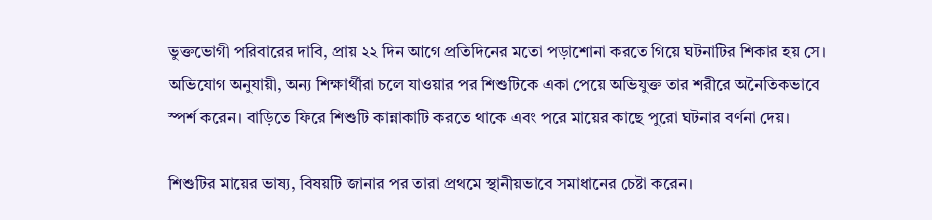ভুক্তভোগী পরিবারের দাবি, প্রায় ২২ দিন আগে প্রতিদিনের মতো পড়াশোনা করতে গিয়ে ঘটনাটির শিকার হয় সে। অভিযোগ অনুযায়ী, অন্য শিক্ষার্থীরা চলে যাওয়ার পর শিশুটিকে একা পেয়ে অভিযুক্ত তার শরীরে অনৈতিকভাবে স্পর্শ করেন। বাড়িতে ফিরে শিশুটি কান্নাকাটি করতে থাকে এবং পরে মায়ের কাছে পুরো ঘটনার বর্ণনা দেয়।

শিশুটির মায়ের ভাষ্য, বিষয়টি জানার পর তারা প্রথমে স্থানীয়ভাবে সমাধানের চেষ্টা করেন।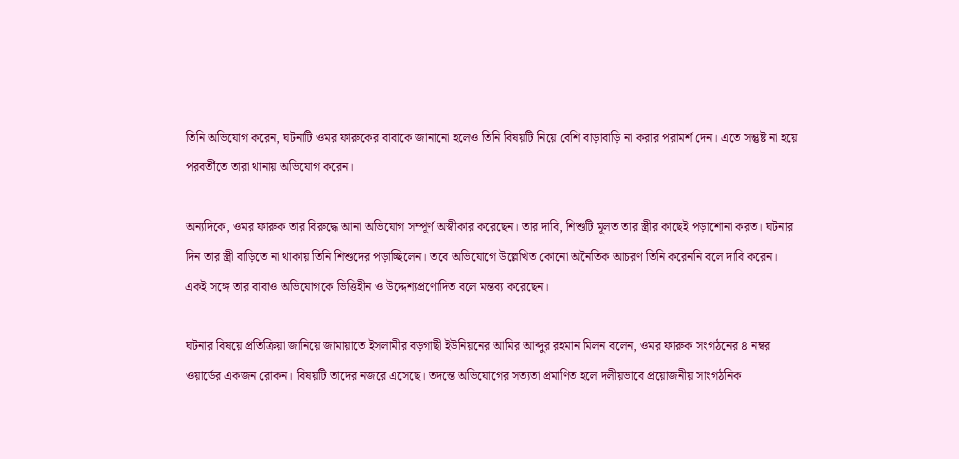তিনি অভিযোগ করেন, ঘটনাটি ওমর ফারুকের বাবাকে জানানো হলেও তিনি বিষয়টি নিয়ে বেশি বাড়াবাড়ি না করার পরামর্শ দেন। এতে সন্তুষ্ট না হয়ে পরবর্তীতে তারা থানায় অভিযোগ করেন।

অন্যদিকে, ওমর ফারুক তার বিরুদ্ধে আনা অভিযোগ সম্পূর্ণ অস্বীকার করেছেন। তার দাবি, শিশুটি মূলত তার স্ত্রীর কাছেই পড়াশোনা করত। ঘটনার দিন তার স্ত্রী বাড়িতে না থাকায় তিনি শিশুদের পড়াচ্ছিলেন। তবে অভিযোগে উল্লেখিত কোনো অনৈতিক আচরণ তিনি করেননি বলে দাবি করেন। একই সঙ্গে তার বাবাও অভিযোগকে ভিত্তিহীন ও উদ্দেশ্যপ্রণোদিত বলে মন্তব্য করেছেন।

ঘটনার বিষয়ে প্রতিক্রিয়া জানিয়ে জামায়াতে ইসলামীর বড়গাছী ইউনিয়নের আমির আব্দুর রহমান মিলন বলেন, ওমর ফারুক সংগঠনের ৪ নম্বর ওয়ার্ডের একজন রোকন। বিষয়টি তাদের নজরে এসেছে। তদন্তে অভিযোগের সত্যতা প্রমাণিত হলে দলীয়ভাবে প্রয়োজনীয় সাংগঠনিক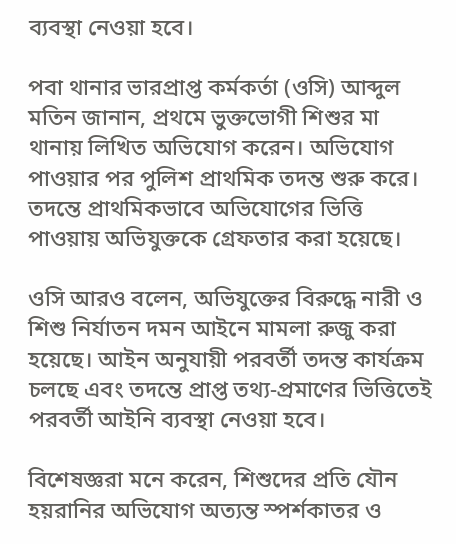ব্যবস্থা নেওয়া হবে।

পবা থানার ভারপ্রাপ্ত কর্মকর্তা (ওসি) আব্দুল মতিন জানান, প্রথমে ভুক্তভোগী শিশুর মা থানায় লিখিত অভিযোগ করেন। অভিযোগ পাওয়ার পর পুলিশ প্রাথমিক তদন্ত শুরু করে। তদন্তে প্রাথমিকভাবে অভিযোগের ভিত্তি পাওয়ায় অভিযুক্তকে গ্রেফতার করা হয়েছে।

ওসি আরও বলেন, অভিযুক্তের বিরুদ্ধে নারী ও শিশু নির্যাতন দমন আইনে মামলা রুজু করা হয়েছে। আইন অনুযায়ী পরবর্তী তদন্ত কার্যক্রম চলছে এবং তদন্তে প্রাপ্ত তথ্য-প্রমাণের ভিত্তিতেই পরবর্তী আইনি ব্যবস্থা নেওয়া হবে।

বিশেষজ্ঞরা মনে করেন, শিশুদের প্রতি যৌন হয়রানির অভিযোগ অত্যন্ত স্পর্শকাতর ও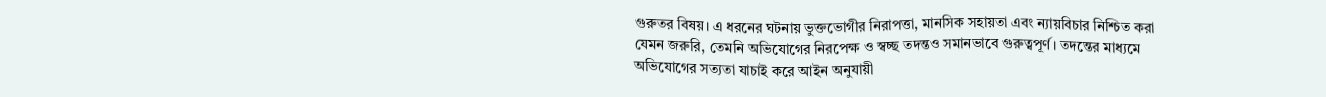গুরুতর বিষয়। এ ধরনের ঘটনায় ভুক্তভোগীর নিরাপত্তা, মানসিক সহায়তা এবং ন্যায়বিচার নিশ্চিত করা যেমন জরুরি, তেমনি অভিযোগের নিরপেক্ষ ও স্বচ্ছ তদন্তও সমানভাবে গুরুত্বপূর্ণ। তদন্তের মাধ্যমে অভিযোগের সত্যতা যাচাই করে আইন অনুযায়ী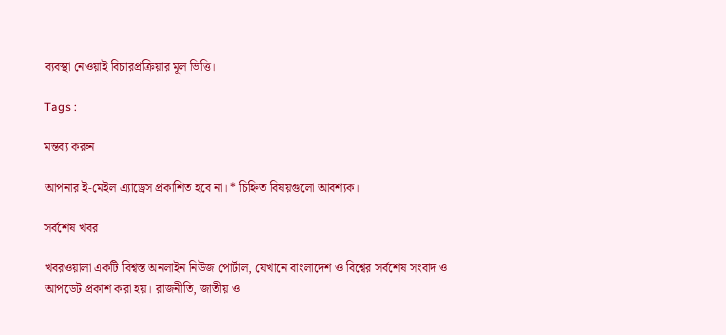ব্যবস্থা নেওয়াই বিচারপ্রক্রিয়ার মূল ভিত্তি।

Tags :

মন্তব্য করুন

আপনার ই-মেইল এ্যাড্রেস প্রকাশিত হবে না। * চিহ্নিত বিষয়গুলো আবশ্যক।

সর্বশেষ খবর

খবরওয়ালা একটি বিশ্বস্ত অনলাইন নিউজ পোর্টাল, যেখানে বাংলাদেশ ও বিশ্বের সর্বশেষ সংবাদ ও আপডেট প্রকাশ করা হয়। রাজনীতি, জাতীয় ও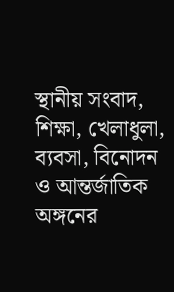স্থানীয় সংবাদ, শিক্ষা, খেলাধুলা, ব্যবসা, বিনোদন ও আন্তর্জাতিক অঙ্গনের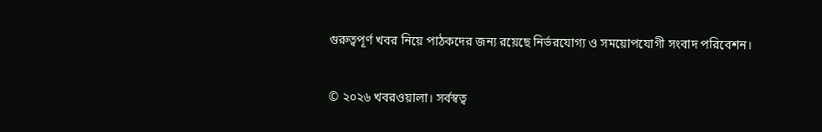গুরুত্বপূর্ণ খবর নিয়ে পাঠকদের জন্য রয়েছে নির্ভরযোগ্য ও সময়োপযোগী সংবাদ পরিবেশন।

© ২০২৬ খবরওয়ালা। সর্বস্বত্ব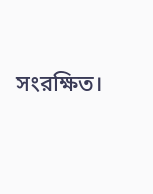সংরক্ষিত।